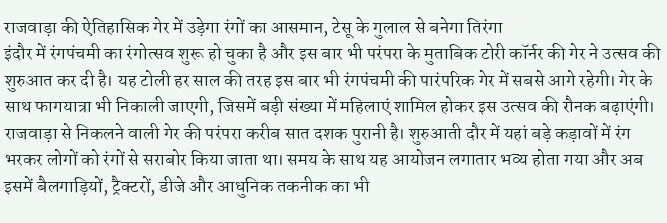राजवाड़ा की ऐतिहासिक गेर में उड़ेगा रंगों का आसमान, टेसू के गुलाल से बनेगा तिरंगा
इंदौर में रंगपंचमी का रंगोत्सव शुरू हो चुका है और इस बार भी परंपरा के मुताबिक टोरी कॉर्नर की गेर ने उत्सव की शुरुआत कर दी है। यह टोली हर साल की तरह इस बार भी रंगपंचमी की पारंपरिक गेर में सबसे आगे रहेगी। गेर के साथ फागयात्रा भी निकाली जाएगी, जिसमें बड़ी संख्या में महिलाएं शामिल होकर इस उत्सव की रौनक बढ़ाएंगी।
राजवाड़ा से निकलने वाली गेर की परंपरा करीब सात दशक पुरानी है। शुरुआती दौर में यहां बड़े कड़ावों में रंग भरकर लोगों को रंगों से सराबोर किया जाता था। समय के साथ यह आयोजन लगातार भव्य होता गया और अब इसमें बैलगाड़ियों, ट्रैक्टरों, डीजे और आधुनिक तकनीक का भी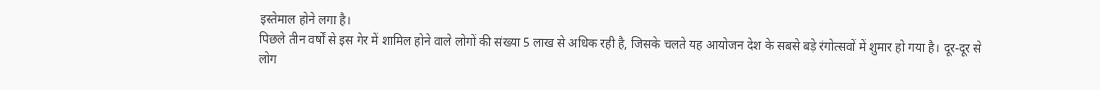इस्तेमाल होने लगा है।
पिछले तीन वर्षों से इस गेर में शामिल होने वाले लोगों की संख्या 5 लाख से अधिक रही है, जिसके चलते यह आयोजन देश के सबसे बड़े रंगोत्सवों में शुमार हो गया है। दूर-दूर से लोग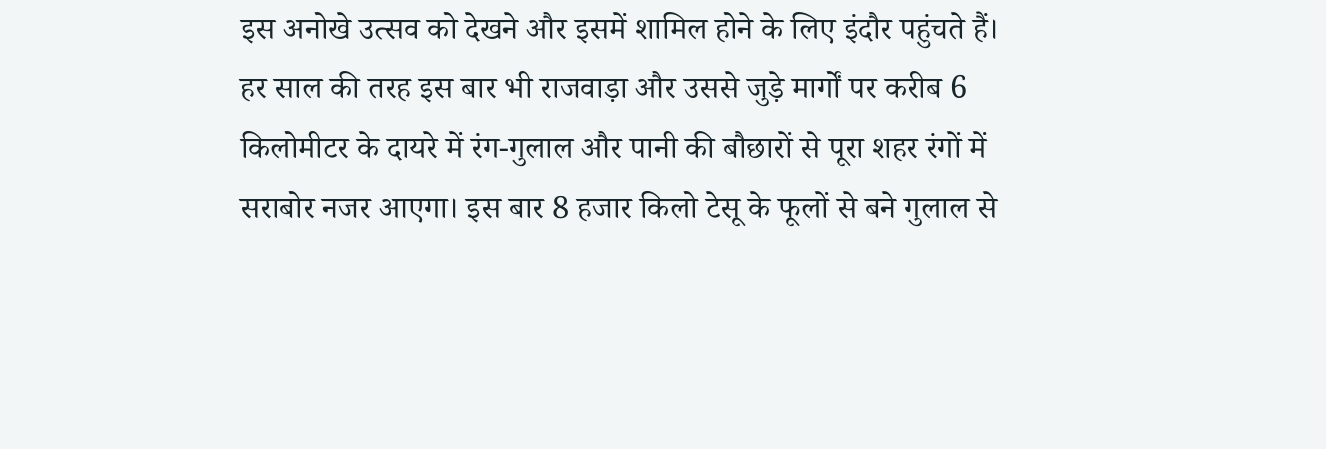इस अनोखे उत्सव को देखने और इसमें शामिल होने के लिए इंदौर पहुंचते हैं।
हर साल की तरह इस बार भी राजवाड़ा और उससे जुड़े मार्गों पर करीब 6 किलोमीटर के दायरे में रंग-गुलाल और पानी की बौछारों से पूरा शहर रंगों में सराबोर नजर आएगा। इस बार 8 हजार किलो टेसू के फूलों से बने गुलाल से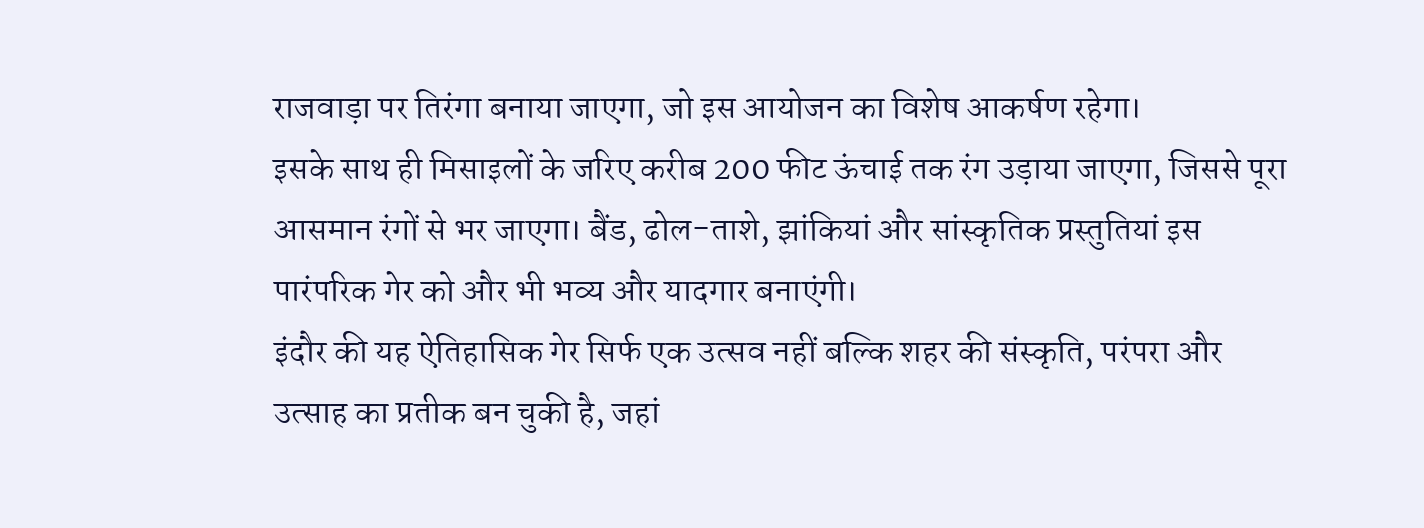राजवाड़ा पर तिरंगा बनाया जाएगा, जो इस आयोजन का विशेष आकर्षण रहेगा।
इसके साथ ही मिसाइलों के जरिए करीब 200 फीट ऊंचाई तक रंग उड़ाया जाएगा, जिससे पूरा आसमान रंगों से भर जाएगा। बैंड, ढोल-ताशे, झांकियां और सांस्कृतिक प्रस्तुतियां इस पारंपरिक गेर को और भी भव्य और यादगार बनाएंगी।
इंदौर की यह ऐतिहासिक गेर सिर्फ एक उत्सव नहीं बल्कि शहर की संस्कृति, परंपरा और उत्साह का प्रतीक बन चुकी है, जहां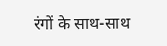रंगों के साथ-साथ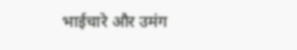भाईचारे और उमंग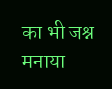का भी जश्न मनाया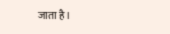जाता है।